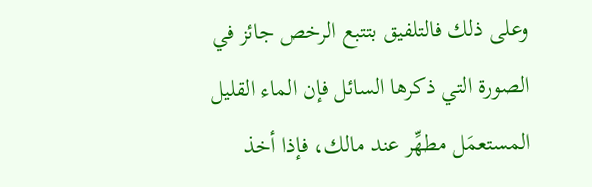وعلى ذلك فالتلفيق بتتبع الرخص جائز في الصورة التي ذكرها السائل فإن الماء القليل المستعمَل مطهِّر عند مالك، فإذا أخذ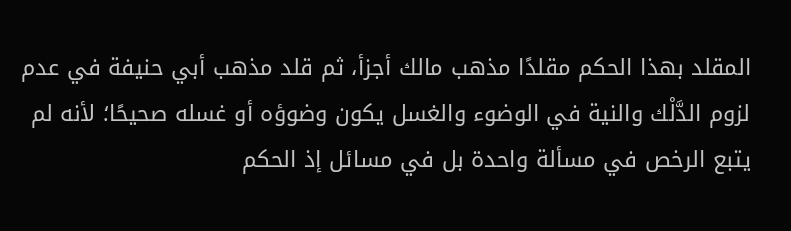المقلد بهذا الحكم مقلدًا مذهب مالك أجزأ، ثم قلد مذهب أبي حنيفة في عدم لزوم الدَّلْك والنية في الوضوء والغسل يكون وضوؤه أو غسله صحيحًا؛ لأنه لم يتبع الرخص في مسألة واحدة بل في مسائل إذ الحكم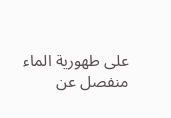على طهورية الماء منفصل عن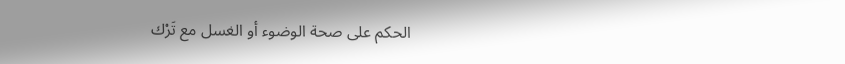الحكم على صحة الوضوء أو الغسل مع تَرْك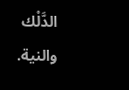الدَّلْك والنية.